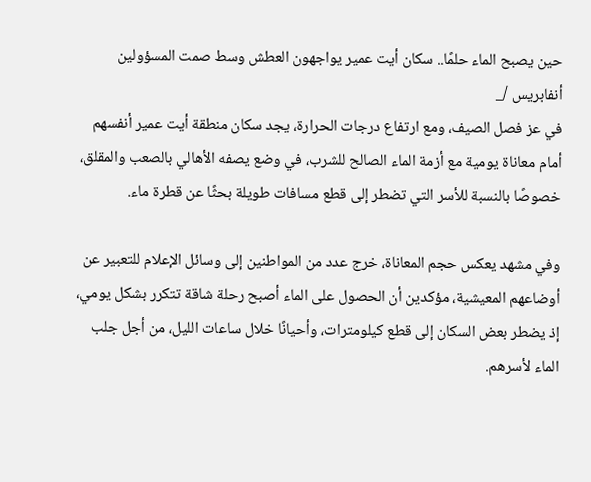حين يصبح الماء حلمًا.. سكان أيت عمير يواجهون العطش وسط صمت المسؤولين
أنفابريس /_
في عز فصل الصيف، ومع ارتفاع درجات الحرارة، يجد سكان منطقة أيت عمير أنفسهم أمام معاناة يومية مع أزمة الماء الصالح للشرب، في وضع يصفه الأهالي بالصعب والمقلق، خصوصًا بالنسبة للأسر التي تضطر إلى قطع مسافات طويلة بحثًا عن قطرة ماء.

وفي مشهد يعكس حجم المعاناة، خرج عدد من المواطنين إلى وسائل الإعلام للتعبير عن أوضاعهم المعيشية، مؤكدين أن الحصول على الماء أصبح رحلة شاقة تتكرر بشكل يومي، إذ يضطر بعض السكان إلى قطع كيلومترات، وأحيانًا خلال ساعات الليل، من أجل جلب الماء لأسرهم.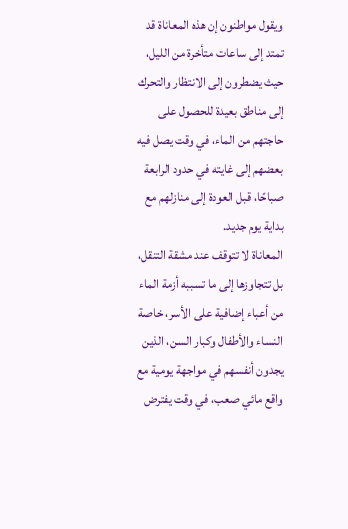ويقول مواطنون إن هذه المعاناة قد تمتد إلى ساعات متأخرة من الليل، حيث يضطرون إلى الانتظار والتحرك إلى مناطق بعيدة للحصول على حاجتهم من الماء، في وقت يصل فيه بعضهم إلى غايته في حدود الرابعة صباحًا، قبل العودة إلى منازلهم مع بداية يوم جديد.
المعاناة لا تتوقف عند مشقة التنقل، بل تتجاوزها إلى ما تسببه أزمة الماء من أعباء إضافية على الأسر، خاصة النساء والأطفال وكبار السن، الذين يجدون أنفسهم في مواجهة يومية مع واقع مائي صعب، في وقت يفترض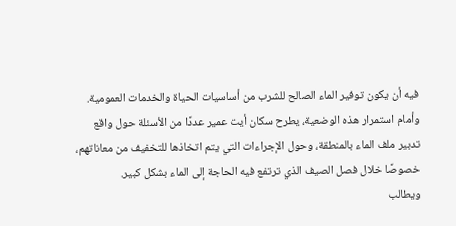فيه أن يكون توفير الماء الصالح للشرب من أساسيات الحياة والخدمات العمومية.
وأمام استمرار هذه الوضعية، يطرح سكان أيت عمير عددًا من الأسئلة حول واقع تدبير ملف الماء بالمنطقة، وحول الإجراءات التي يتم اتخاذها للتخفيف من معاناتهم، خصوصًا خلال فصل الصيف الذي ترتفع فيه الحاجة إلى الماء بشكل كبير.
ويطالب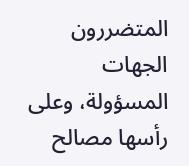المتضررون الجهات المسؤولة، وعلى رأسها مصالح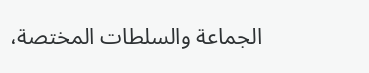الجماعة والسلطات المختصة،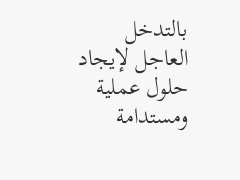بالتدخل العاجل لإيجاد حلول عملية ومستدامة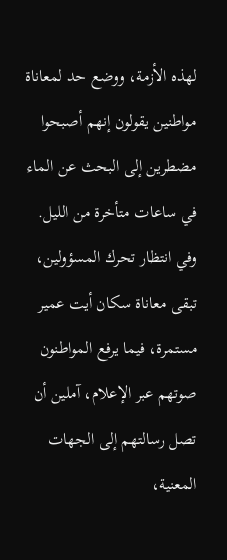لهذه الأزمة، ووضع حد لمعاناة مواطنين يقولون إنهم أصبحوا مضطرين إلى البحث عن الماء في ساعات متأخرة من الليل.
وفي انتظار تحرك المسؤولين، تبقى معاناة سكان أيت عمير مستمرة، فيما يرفع المواطنون صوتهم عبر الإعلام، آملين أن تصل رسالتهم إلى الجهات المعنية،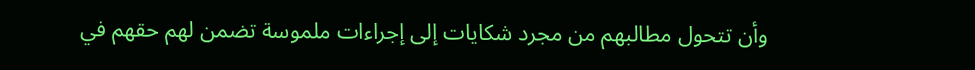وأن تتحول مطالبهم من مجرد شكايات إلى إجراءات ملموسة تضمن لهم حقهم في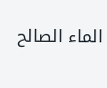الماء الصالح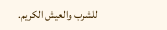للشرب والعيش الكريم.